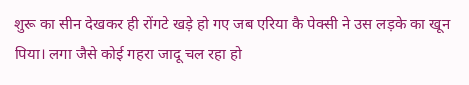शुरू का सीन देखकर ही रोंगटे खड़े हो गए जब एरिया कै पेक्सी ने उस लड़के का खून पिया। लगा जैसे कोई गहरा जादू चल रहा हो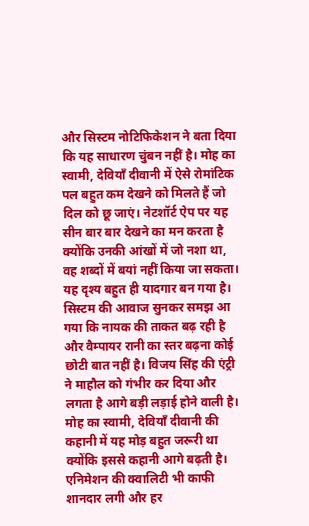और सिस्टम नोटिफिकेशन ने बता दिया कि यह साधारण चुंबन नहीं है। मोह का स्वामी, देवियाँ दीवानी में ऐसे रोमांटिक पल बहुत कम देखने को मिलते हैं जो दिल को छू जाएं। नेटशॉर्ट ऐप पर यह सीन बार बार देखने का मन करता है क्योंकि उनकी आंखों में जो नशा था, वह शब्दों में बयां नहीं किया जा सकता। यह दृश्य बहुत ही यादगार बन गया है।
सिस्टम की आवाज सुनकर समझ आ गया कि नायक की ताकत बढ़ रही है और वैम्पायर रानी का स्तर बढ़ना कोई छोटी बात नहीं है। विजय सिंह की एंट्री ने माहौल को गंभीर कर दिया और लगता है आगे बड़ी लड़ाई होने वाली है। मोह का स्वामी, देवियाँ दीवानी की कहानी में यह मोड़ बहुत जरूरी था क्योंकि इससे कहानी आगे बढ़ती है। एनिमेशन की क्वालिटी भी काफी शानदार लगी और हर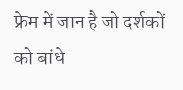फ्रेम में जान है जो दर्शकों को बांधे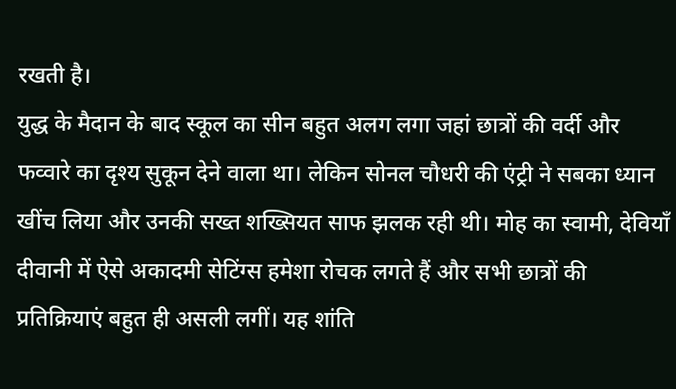रखती है।
युद्ध के मैदान के बाद स्कूल का सीन बहुत अलग लगा जहां छात्रों की वर्दी और फव्वारे का दृश्य सुकून देने वाला था। लेकिन सोनल चौधरी की एंट्री ने सबका ध्यान खींच लिया और उनकी सख्त शख्सियत साफ झलक रही थी। मोह का स्वामी, देवियाँ दीवानी में ऐसे अकादमी सेटिंग्स हमेशा रोचक लगते हैं और सभी छात्रों की प्रतिक्रियाएं बहुत ही असली लगीं। यह शांति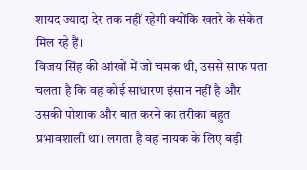शायद ज्यादा देर तक नहीं रहेगी क्योंकि खतरे के संकेत मिल रहे हैं।
विजय सिंह की आंखों में जो चमक थी, उससे साफ पता चलता है कि वह कोई साधारण इंसान नहीं है और उसकी पोशाक और बात करने का तरीका बहुत प्रभावशाली था। लगता है वह नायक के लिए बड़ी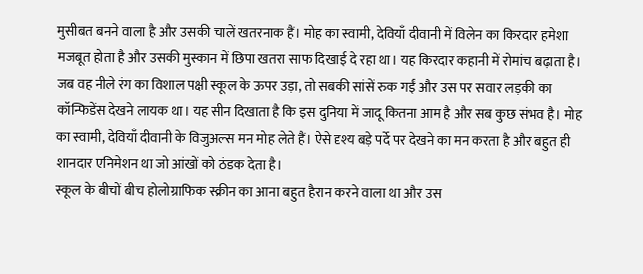मुसीबत बनने वाला है और उसकी चालें खतरनाक हैं। मोह का स्वामी, देवियाँ दीवानी में विलेन का किरदार हमेशा मजबूत होता है और उसकी मुस्कान में छिपा खतरा साफ दिखाई दे रहा था। यह किरदार कहानी में रोमांच बढ़ाता है।
जब वह नीले रंग का विशाल पक्षी स्कूल के ऊपर उड़ा, तो सबकी सांसें रुक गईं और उस पर सवार लड़की का कॉन्फिडेंस देखने लायक था। यह सीन दिखाता है कि इस दुनिया में जादू कितना आम है और सब कुछ संभव है। मोह का स्वामी, देवियाँ दीवानी के विजुअल्स मन मोह लेते हैं। ऐसे दृश्य बड़े पर्दे पर देखने का मन करता है और बहुत ही शानदार एनिमेशन था जो आंखों को ठंडक देता है।
स्कूल के बीचों बीच होलोग्राफिक स्क्रीन का आना बहुत हैरान करने वाला था और उस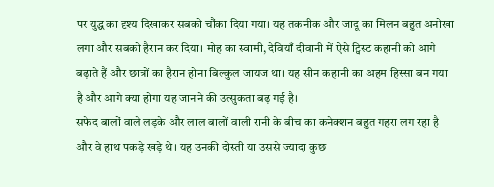पर युद्ध का दृश्य दिखाकर सबको चौंका दिया गया। यह तकनीक और जादू का मिलन बहुत अनोखा लगा और सबको हैरान कर दिया। मोह का स्वामी, देवियाँ दीवानी में ऐसे ट्विस्ट कहानी को आगे बढ़ाते हैं और छात्रों का हैरान होना बिल्कुल जायज था। यह सीन कहानी का अहम हिस्सा बन गया है और आगे क्या होगा यह जानने की उत्सुकता बढ़ गई है।
सफेद बालों वाले लड़के और लाल बालों वाली रानी के बीच का कनेक्शन बहुत गहरा लग रहा है और वे हाथ पकड़े खड़े थे। यह उनकी दोस्ती या उससे ज्यादा कुछ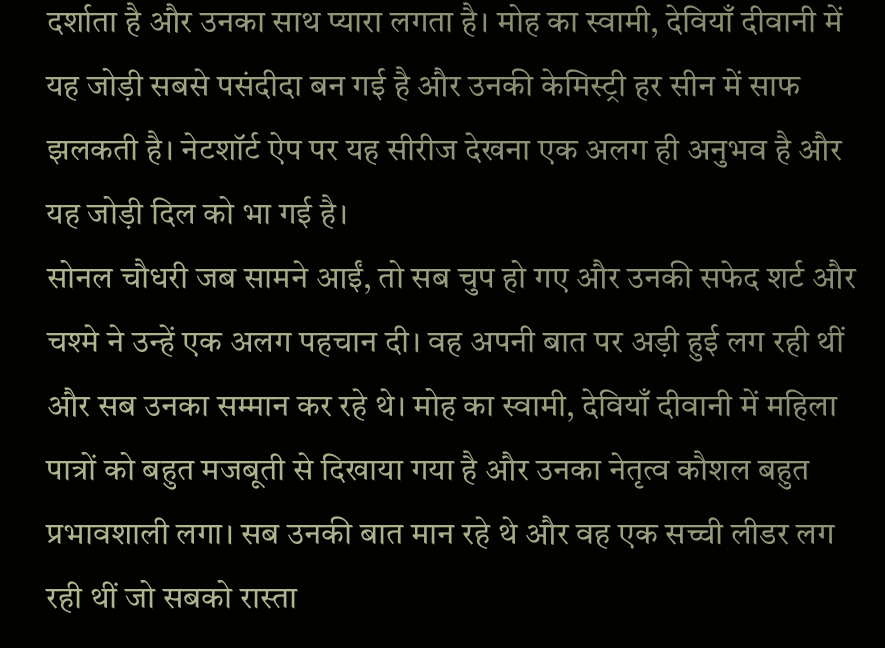दर्शाता है और उनका साथ प्यारा लगता है। मोह का स्वामी, देवियाँ दीवानी में यह जोड़ी सबसे पसंदीदा बन गई है और उनकी केमिस्ट्री हर सीन में साफ झलकती है। नेटशॉर्ट ऐप पर यह सीरीज देखना एक अलग ही अनुभव है और यह जोड़ी दिल को भा गई है।
सोनल चौधरी जब सामने आईं, तो सब चुप हो गए और उनकी सफेद शर्ट और चश्मे ने उन्हें एक अलग पहचान दी। वह अपनी बात पर अड़ी हुई लग रही थीं और सब उनका सम्मान कर रहे थे। मोह का स्वामी, देवियाँ दीवानी में महिला पात्रों को बहुत मजबूती से दिखाया गया है और उनका नेतृत्व कौशल बहुत प्रभावशाली लगा। सब उनकी बात मान रहे थे और वह एक सच्ची लीडर लग रही थीं जो सबको रास्ता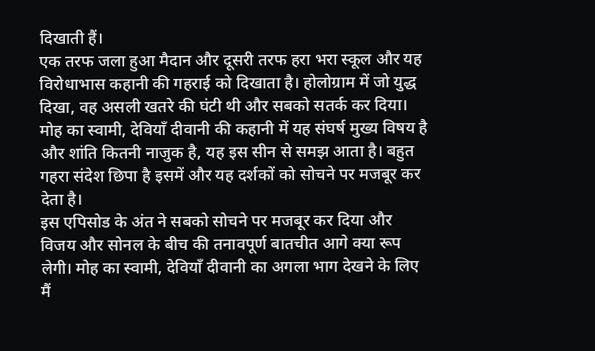दिखाती हैं।
एक तरफ जला हुआ मैदान और दूसरी तरफ हरा भरा स्कूल और यह विरोधाभास कहानी की गहराई को दिखाता है। होलोग्राम में जो युद्ध दिखा, वह असली खतरे की घंटी थी और सबको सतर्क कर दिया। मोह का स्वामी, देवियाँ दीवानी की कहानी में यह संघर्ष मुख्य विषय है और शांति कितनी नाजुक है, यह इस सीन से समझ आता है। बहुत गहरा संदेश छिपा है इसमें और यह दर्शकों को सोचने पर मजबूर कर देता है।
इस एपिसोड के अंत ने सबको सोचने पर मजबूर कर दिया और विजय और सोनल के बीच की तनावपूर्ण बातचीत आगे क्या रूप लेगी। मोह का स्वामी, देवियाँ दीवानी का अगला भाग देखने के लिए मैं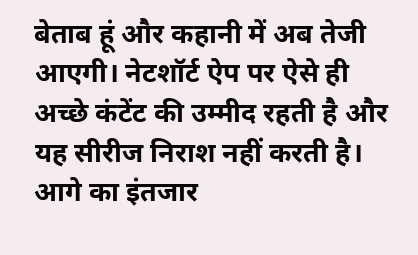बेताब हूं और कहानी में अब तेजी आएगी। नेटशॉर्ट ऐप पर ऐसे ही अच्छे कंटेंट की उम्मीद रहती है और यह सीरीज निराश नहीं करती है। आगे का इंतजार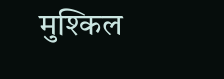मुश्किल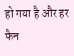हो गया है और हर फैन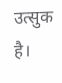उत्सुक है।